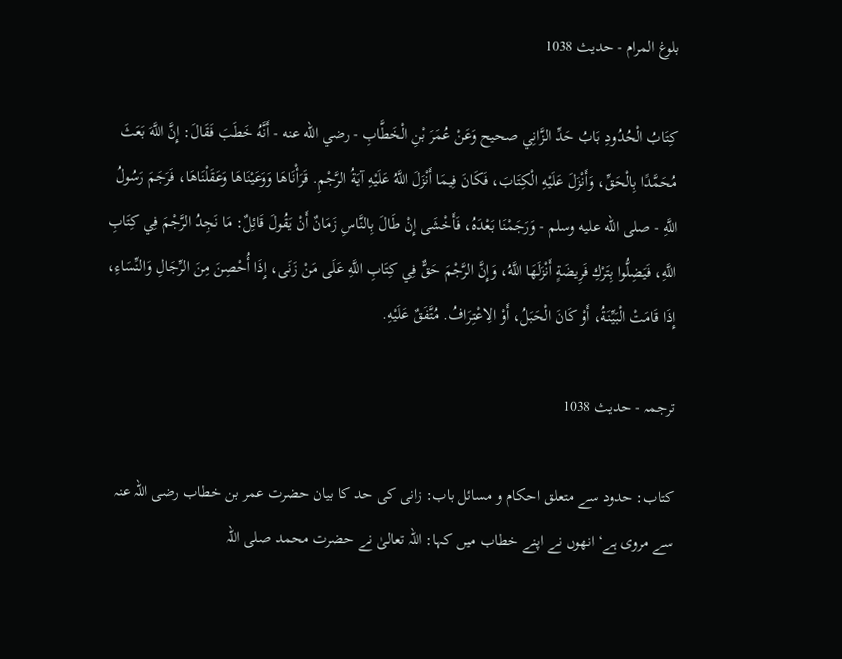بلوغ المرام - حدیث 1038

كِتَابُ الْحُدُودِ بَابُ حَدِّ الزَّانِي صحيح وَعَنْ عُمَرَ بْنِ الْخَطَّابِ - رضي الله عنه - أَنَّهُ خَطَبَ فَقَالَ: إِنَّ اللَّهَ بَعَثَ مُحَمَّدًا بِالْحَقِّ، وَأَنْزَلَ عَلَيْهِ الْكِتَابَ، فَكَانَ فِيمَا أَنْزَلَ اللَّهُ عَلَيْهِ آيَةُ الرَّجْمِ. قَرَأْنَاهَا وَوَعَيْنَاهَا وَعَقَلْنَاهَا، فَرَجَمَ رَسُولُ اللَّهِ - صلى الله عليه وسلم - وَرَجَمْنَا بَعْدَهُ، فَأَخْشَى إِنْ طَالَ بِالنَّاسِ زَمَانٌ أَنْ يَقُولَ قَائِلٌ: مَا نَجِدُ الرَّجْمَ فِي كِتَابِ اللَّهِ، فَيَضِلُّوا بِتَرْكِ فَرِيضَةٍ أَنْزَلَهَا اللَّهُ، وَإِنَّ الرَّجْمَ حَقٌّ فِي كِتَابِ اللَّهِ عَلَى مَنْ زَنَى، إِذَا أُحْصِنَ مِنَ الرِّجَالِ وَالنِّسَاءِ، إِذَا قَامَتْ الْبَيِّنَةُ، أَوْ كَانَ الْحَبَلُ، أَوْ الِاعْتِرَافُ. مُتَّفَقٌ عَلَيْهِ.

ترجمہ - حدیث 1038

کتاب: حدود سے متعلق احکام و مسائل باب: زانی کی حد کا بیان حضرت عمر بن خطاب رضی اللہ عنہ سے مروی ہے‘ انھوں نے اپنے خطاب میں کہا: اللہ تعالیٰ نے حضرت محمد صلی اللہ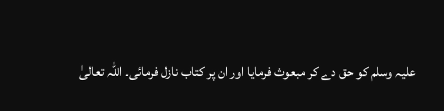علیہ وسلم کو حق دے کر مبعوث فرمایا اور ان پر کتاب نازل فرمائی۔ اللہ تعالیٰ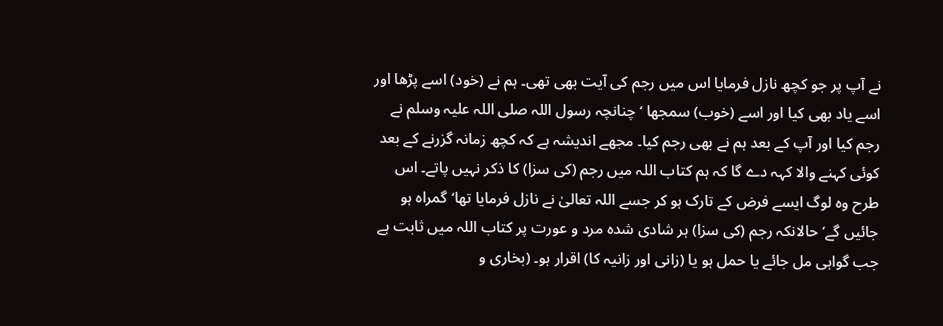نے آپ پر جو کچھ نازل فرمایا اس میں رجم کی آیت بھی تھی۔ ہم نے (خود) اسے پڑھا اور اسے یاد بھی کیا اور اسے (خوب) سمجھا ‘ چنانچہ رسول اللہ صلی اللہ علیہ وسلم نے رجم کیا اور آپ کے بعد ہم نے بھی رجم کیا۔ مجھے اندیشہ ہے کہ کچھ زمانہ گزرنے کے بعد کوئی کہنے والا کہہ دے گا کہ ہم کتاب اللہ میں رجم (کی سزا) کا ذکر نہیں پاتے۔ اس طرح وہ لوگ ایسے فرض کے تارک ہو کر جسے اللہ تعالیٰ نے نازل فرمایا تھا‘ گمراہ ہو جائیں گے‘ حالانکہ رجم (کی سزا) ہر شادی شدہ مرد و عورت پر کتاب اللہ میں ثابت ہے جب گواہی مل جائے یا حمل ہو یا (زانی اور زانیہ کا) اقرار ہو۔ (بخاری و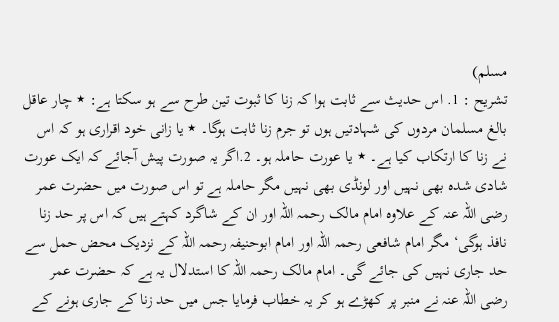مسلم)
تشریح : 1. اس حدیث سے ثابت ہوا کہ زنا کا ثبوت تین طرح سے ہو سکتا ہے: ٭ چار عاقل بالغ مسلمان مردوں کی شہادتیں ہوں تو جرم زنا ثابت ہوگا۔ ٭ یا زانی خود اقراری ہو کہ اس نے زنا کا ارتکاب کیا ہے۔ ٭ یا عورت حاملہ ہو۔ 2.اگر یہ صورت پیش آجائے کہ ایک عورت شادی شدہ بھی نہیں اور لونڈی بھی نہیں مگر حاملہ ہے تو اس صورت میں حضرت عمر رضی اللہ عنہ کے علاوہ امام مالک رحمہ اللہ اور ان کے شاگرد کہتے ہیں کہ اس پر حد زنا نافذ ہوگی‘ مگر امام شافعی رحمہ اللہ اور امام ابوحنیفہ رحمہ اللہ کے نزدیک محض حمل سے حد جاری نہیں کی جائے گی۔ امام مالک رحمہ اللہ کا استدلال یہ ہے کہ حضرت عمر رضی اللہ عنہ نے منبر پر کھڑے ہو کر یہ خطاب فرمایا جس میں حد زنا کے جاری ہونے کے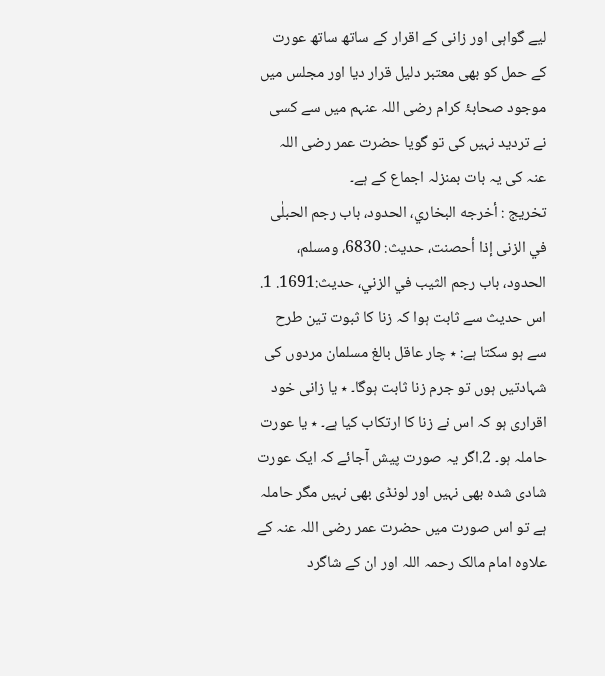لیے گواہی اور زانی کے اقرار کے ساتھ ساتھ عورت کے حمل کو بھی معتبر دلیل قرار دیا اور مجلس میں موجود صحابۂ کرام رضی اللہ عنہم میں سے کسی نے تردید نہیں کی تو گویا حضرت عمر رضی اللہ عنہ کی یہ بات بمنزلہ اجماع کے ہے۔
تخریج : أخرجه البخاري، الحدود، باب رجم الحبلٰى في الزنى إذا أحصنت، حديث: 6830، ومسلم، الحدود، باب رجم الثيب في الزني، حديث:1691. 1. اس حدیث سے ثابت ہوا کہ زنا کا ثبوت تین طرح سے ہو سکتا ہے: ٭ چار عاقل بالغ مسلمان مردوں کی شہادتیں ہوں تو جرم زنا ثابت ہوگا۔ ٭ یا زانی خود اقراری ہو کہ اس نے زنا کا ارتکاب کیا ہے۔ ٭ یا عورت حاملہ ہو۔ 2.اگر یہ صورت پیش آجائے کہ ایک عورت شادی شدہ بھی نہیں اور لونڈی بھی نہیں مگر حاملہ ہے تو اس صورت میں حضرت عمر رضی اللہ عنہ کے علاوہ امام مالک رحمہ اللہ اور ان کے شاگرد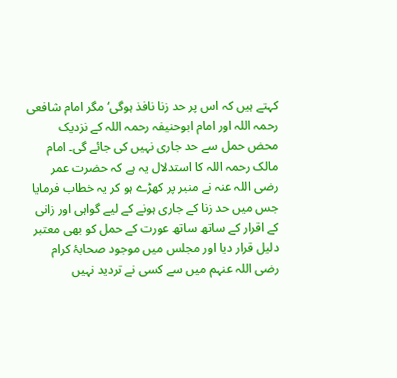کہتے ہیں کہ اس پر حد زنا نافذ ہوگی‘ مگر امام شافعی رحمہ اللہ اور امام ابوحنیفہ رحمہ اللہ کے نزدیک محض حمل سے حد جاری نہیں کی جائے گی۔ امام مالک رحمہ اللہ کا استدلال یہ ہے کہ حضرت عمر رضی اللہ عنہ نے منبر پر کھڑے ہو کر یہ خطاب فرمایا جس میں حد زنا کے جاری ہونے کے لیے گواہی اور زانی کے اقرار کے ساتھ ساتھ عورت کے حمل کو بھی معتبر دلیل قرار دیا اور مجلس میں موجود صحابۂ کرام رضی اللہ عنہم میں سے کسی نے تردید نہیں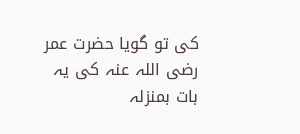کی تو گویا حضرت عمر رضی اللہ عنہ کی یہ بات بمنزلہ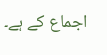اجماع کے ہے۔